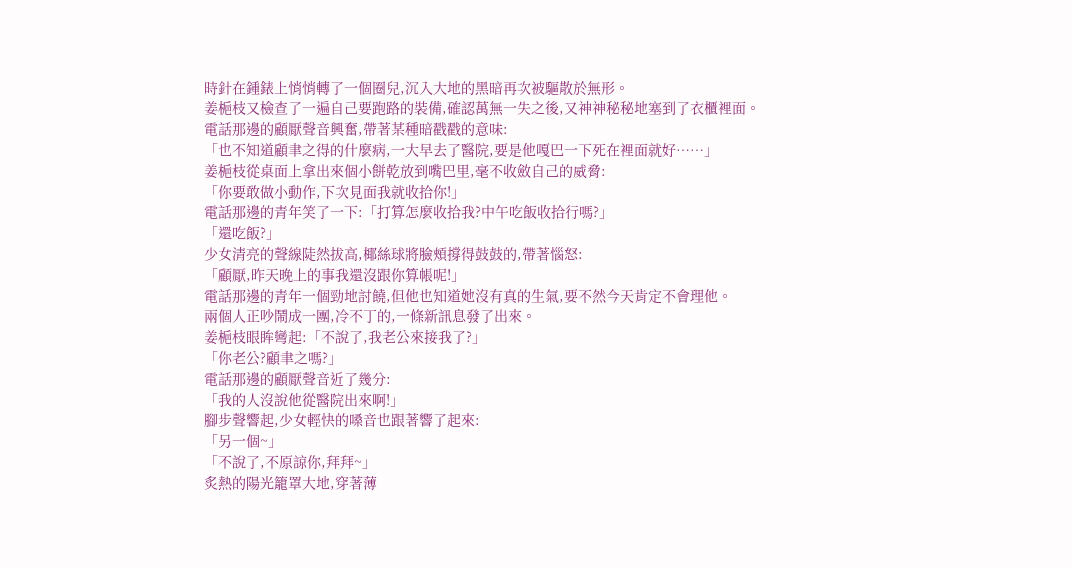時針在鍾錶上悄悄轉了一個圈兒,沉入大地的黑暗再次被驅散於無形。
姜梔枝又檢查了一遍自己要跑路的裝備,確認萬無一失之後,又神神秘秘地塞到了衣櫃裡面。
電話那邊的顧厭聲音興奮,帶著某種暗戳戳的意味:
「也不知道顧聿之得的什麼病,一大早去了醫院,要是他嘎巴一下死在裡面就好……」
姜梔枝從桌面上拿出來個小餅乾放到嘴巴里,毫不收斂自己的威脅:
「你要敢做小動作,下次見面我就收拾你!」
電話那邊的青年笑了一下:「打算怎麼收拾我?中午吃飯收拾行嗎?」
「還吃飯?」
少女清亮的聲線陡然拔高,椰絲球將臉頰撐得鼓鼓的,帶著惱怒:
「顧厭,昨天晚上的事我還沒跟你算帳呢!」
電話那邊的青年一個勁地討饒,但他也知道她沒有真的生氣,要不然今天肯定不會理他。
兩個人正吵鬧成一團,冷不丁的,一條新訊息發了出來。
姜梔枝眼眸彎起:「不說了,我老公來接我了?」
「你老公?顧聿之嗎?」
電話那邊的顧厭聲音近了幾分:
「我的人沒說他從醫院出來啊!」
腳步聲響起,少女輕快的嗓音也跟著響了起來:
「另一個~」
「不說了,不原諒你,拜拜~」
炙熱的陽光籠罩大地,穿著薄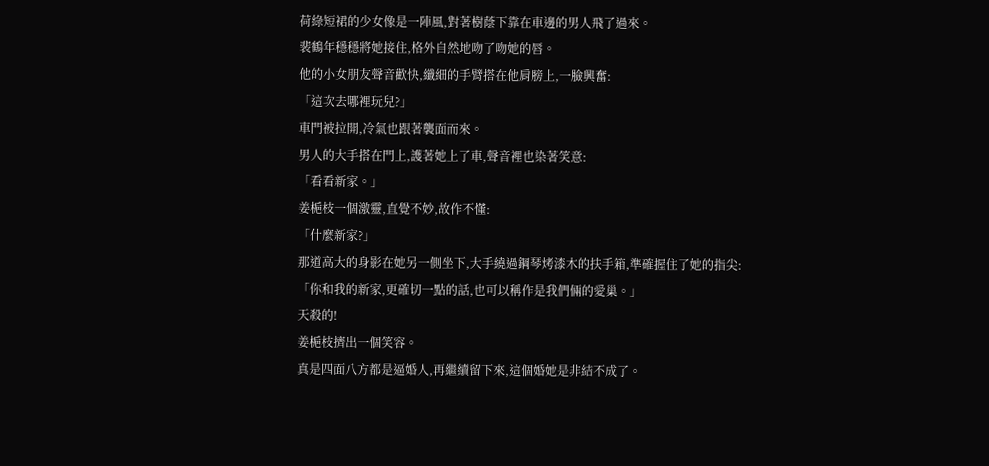荷綠短裙的少女像是一陣風,對著樹蔭下靠在車邊的男人飛了過來。
裴鶴年穩穩將她接住,格外自然地吻了吻她的唇。
他的小女朋友聲音歡快,纖細的手臂搭在他肩膀上,一臉興奮:
「這次去哪裡玩兒?」
車門被拉開,冷氣也跟著襲面而來。
男人的大手搭在門上,護著她上了車,聲音裡也染著笑意:
「看看新家。」
姜梔枝一個激靈,直覺不妙,故作不懂:
「什麼新家?」
那道高大的身影在她另一側坐下,大手繞過鋼琴烤漆木的扶手箱,準確握住了她的指尖:
「你和我的新家,更確切一點的話,也可以稱作是我們倆的愛巢。」
天殺的!
姜梔枝擠出一個笑容。
真是四面八方都是逼婚人,再繼續留下來,這個婚她是非結不成了。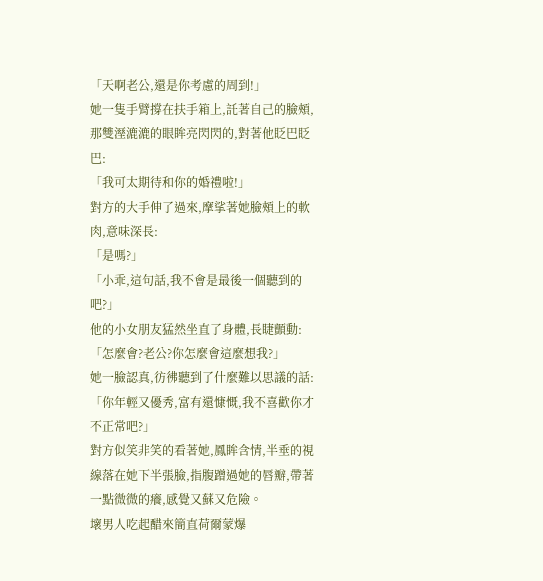「天啊老公,還是你考慮的周到!」
她一隻手臂撐在扶手箱上,託著自己的臉頰,那雙溼漉漉的眼眸亮閃閃的,對著他眨巴眨巴:
「我可太期待和你的婚禮啦!」
對方的大手伸了過來,摩挲著她臉頰上的軟肉,意味深長:
「是嗎?」
「小乖,這句話,我不會是最後一個聽到的吧?」
他的小女朋友猛然坐直了身體,長睫顫動:
「怎麼會?老公?你怎麼會這麼想我?」
她一臉認真,彷彿聽到了什麼難以思議的話:
「你年輕又優秀,富有還慷慨,我不喜歡你才不正常吧?」
對方似笑非笑的看著她,鳳眸含情,半垂的視線落在她下半張臉,指腹蹭過她的唇瓣,帶著一點微微的癢,感覺又蘇又危險。
壞男人吃起醋來簡直荷爾蒙爆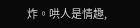炸。哄人是情趣,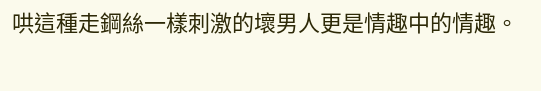哄這種走鋼絲一樣刺激的壞男人更是情趣中的情趣。